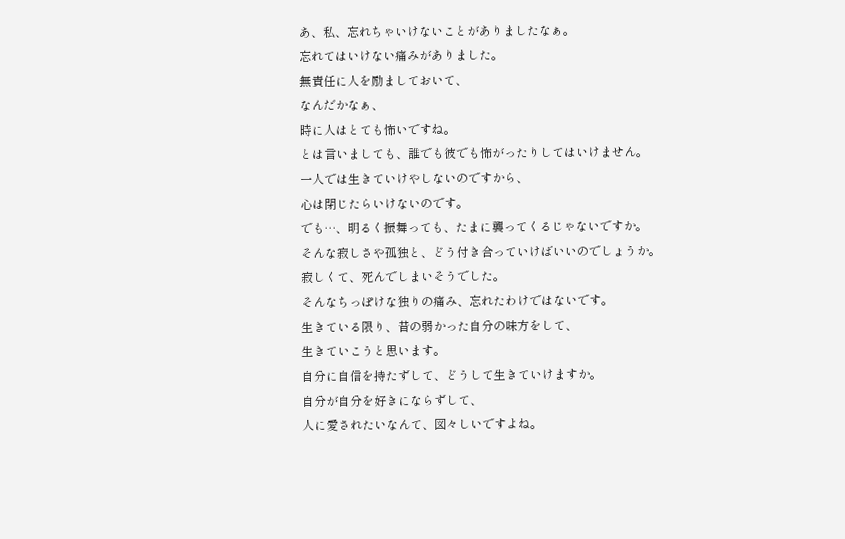あ、私、忘れちゃいけないことがありましたなぁ。
忘れてはいけない痛みがありました。
無責任に人を励ましておいて、
なんだかなぁ、
時に人はとても怖いですね。
とは言いましても、誰でも彼でも怖がったりしてはいけません。
一人では生きていけやしないのですから、
心は閉じたらいけないのです。
でも…、明るく振舞っても、たまに襲ってくるじゃないですか。
そんな寂しさや孤独と、どう付き合っていけばいいのでしょうか。
寂しくて、死んでしまいそうでした。
そんなちっぽけな独りの痛み、忘れたわけではないです。
生きている限り、昔の弱かった自分の味方をして、
生きていこうと思います。
自分に自信を持たずして、どうして生きていけますか。
自分が自分を好きにならずして、
人に愛されたいなんて、図々しいですよね。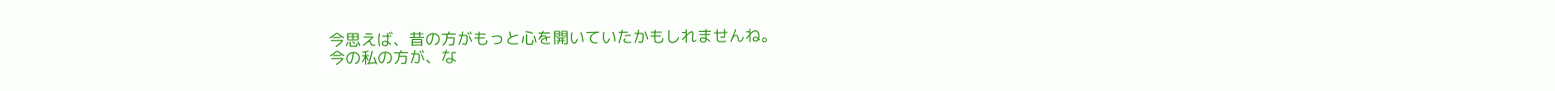今思えば、昔の方がもっと心を開いていたかもしれませんね。
今の私の方が、な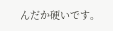んだか硬いです。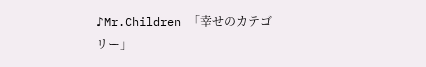♪Mr.Children 「幸せのカテゴリー」